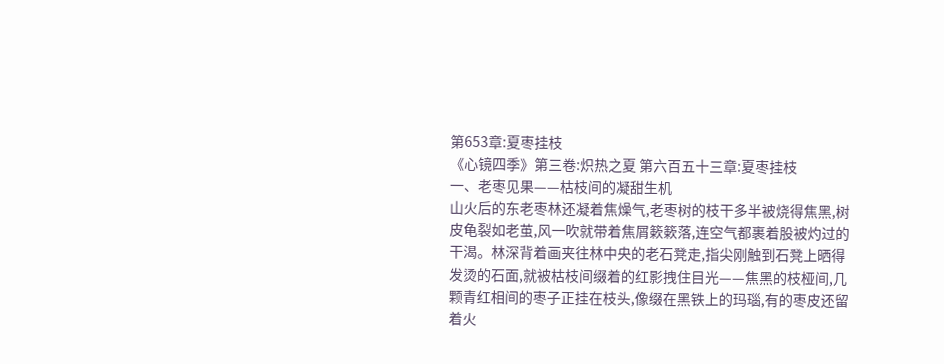第653章:夏枣挂枝
《心镜四季》第三卷:炽热之夏 第六百五十三章:夏枣挂枝
一、老枣见果——枯枝间的凝甜生机
山火后的东老枣林还凝着焦燥气,老枣树的枝干多半被烧得焦黑,树皮龟裂如老茧,风一吹就带着焦屑簌簌落,连空气都裹着股被灼过的干渴。林深背着画夹往林中央的老石凳走,指尖刚触到石凳上晒得发烫的石面,就被枯枝间缀着的红影拽住目光——焦黑的枝桠间,几颗青红相间的枣子正挂在枝头,像缀在黑铁上的玛瑙,有的枣皮还留着火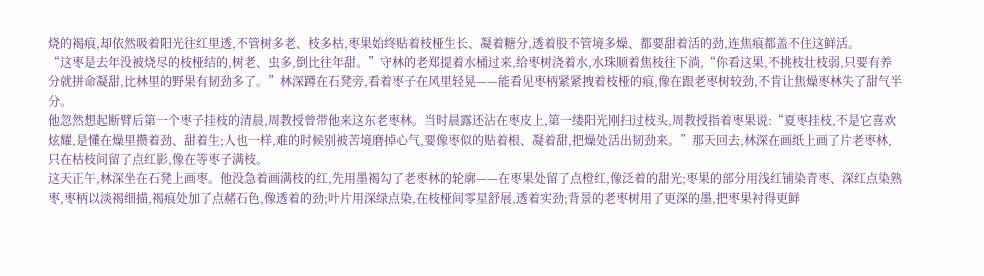烧的褐痕,却依然吸着阳光往红里透,不管树多老、枝多枯,枣果始终贴着枝桠生长、凝着糖分,透着股不管境多燥、都要甜着活的劲,连焦痕都盖不住这鲜活。
“这枣是去年没被烧尽的枝桠结的,树老、虫多,倒比往年甜。”守林的老郑提着水桶过来,给枣树浇着水,水珠顺着焦枝往下淌,“你看这果,不挑枝壮枝弱,只要有养分就拼命凝甜,比林里的野果有韧劲多了。”林深蹲在石凳旁,看着枣子在风里轻晃——能看见枣柄紧紧拽着枝桠的痕,像在跟老枣树较劲,不肯让焦燥枣林失了甜气半分。
他忽然想起断臂后第一个枣子挂枝的清晨,周教授曾带他来这东老枣林。当时晨露还沾在枣皮上,第一缕阳光刚扫过枝头,周教授指着枣果说:“夏枣挂枝,不是它喜欢炫耀,是懂在燥里攒着劲、甜着生;人也一样,难的时候别被苦境磨掉心气,要像枣似的贴着根、凝着甜,把燥处活出韧劲来。”那天回去,林深在画纸上画了片老枣林,只在枯枝间留了点红影,像在等枣子满枝。
这天正午,林深坐在石凳上画枣。他没急着画满枝的红,先用墨褐勾了老枣林的轮廓——在枣果处留了点橙红,像泛着的甜光;枣果的部分用浅红铺染青枣、深红点染熟枣,枣柄以淡褐细描,褐痕处加了点赭石色,像透着的劲;叶片用深绿点染,在枝桠间零星舒展,透着实劲;背景的老枣树用了更深的墨,把枣果衬得更鲜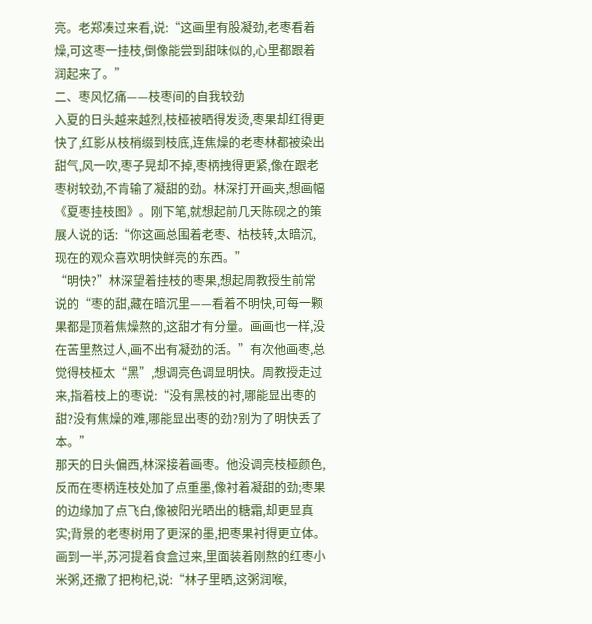亮。老郑凑过来看,说:“这画里有股凝劲,老枣看着燥,可这枣一挂枝,倒像能尝到甜味似的,心里都跟着润起来了。”
二、枣风忆痛——枝枣间的自我较劲
入夏的日头越来越烈,枝桠被晒得发烫,枣果却红得更快了,红影从枝梢缀到枝底,连焦燥的老枣林都被染出甜气,风一吹,枣子晃却不掉,枣柄拽得更紧,像在跟老枣树较劲,不肯输了凝甜的劲。林深打开画夹,想画幅《夏枣挂枝图》。刚下笔,就想起前几天陈砚之的策展人说的话:“你这画总围着老枣、枯枝转,太暗沉,现在的观众喜欢明快鲜亮的东西。”
“明快?”林深望着挂枝的枣果,想起周教授生前常说的“枣的甜,藏在暗沉里——看着不明快,可每一颗果都是顶着焦燥熬的,这甜才有分量。画画也一样,没在苦里熬过人,画不出有凝劲的活。”有次他画枣,总觉得枝桠太“黑”,想调亮色调显明快。周教授走过来,指着枝上的枣说:“没有黑枝的衬,哪能显出枣的甜?没有焦燥的难,哪能显出枣的劲?别为了明快丢了本。”
那天的日头偏西,林深接着画枣。他没调亮枝桠颜色,反而在枣柄连枝处加了点重墨,像衬着凝甜的劲;枣果的边缘加了点飞白,像被阳光晒出的糖霜,却更显真实;背景的老枣树用了更深的墨,把枣果衬得更立体。画到一半,苏河提着食盒过来,里面装着刚熬的红枣小米粥,还撒了把枸杞,说:“林子里晒,这粥润喉,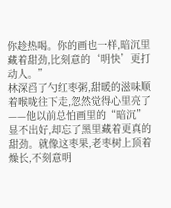你趁热喝。你的画也一样,暗沉里藏着甜劲,比刻意的‘明快’更打动人。”
林深舀了勺红枣粥,甜暖的滋味顺着喉咙往下走,忽然觉得心里亮了——他以前总怕画里的“暗沉”显不出好,却忘了黑里藏着更真的甜劲。就像这枣果,老枣树上顶着燥长,不刻意明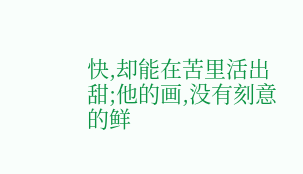快,却能在苦里活出甜;他的画,没有刻意的鲜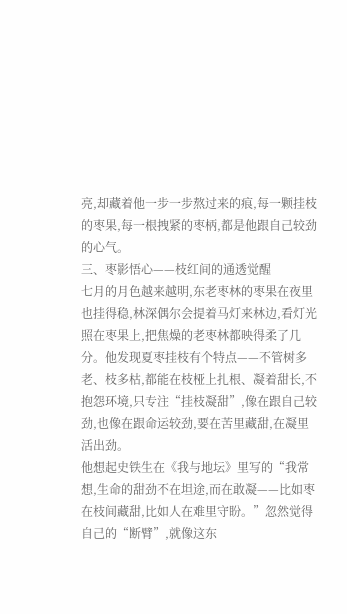亮,却藏着他一步一步熬过来的痕,每一颗挂枝的枣果,每一根拽紧的枣柄,都是他跟自己较劲的心气。
三、枣影悟心——枝红间的通透觉醒
七月的月色越来越明,东老枣林的枣果在夜里也挂得稳,林深偶尔会提着马灯来林边,看灯光照在枣果上,把焦燥的老枣林都映得柔了几分。他发现夏枣挂枝有个特点——不管树多老、枝多枯,都能在枝桠上扎根、凝着甜长,不抱怨环境,只专注“挂枝凝甜”,像在跟自己较劲,也像在跟命运较劲,要在苦里藏甜,在凝里活出劲。
他想起史铁生在《我与地坛》里写的“我常想,生命的甜劲不在坦途,而在敢凝——比如枣在枝间藏甜,比如人在难里守盼。”忽然觉得自己的“断臂”,就像这东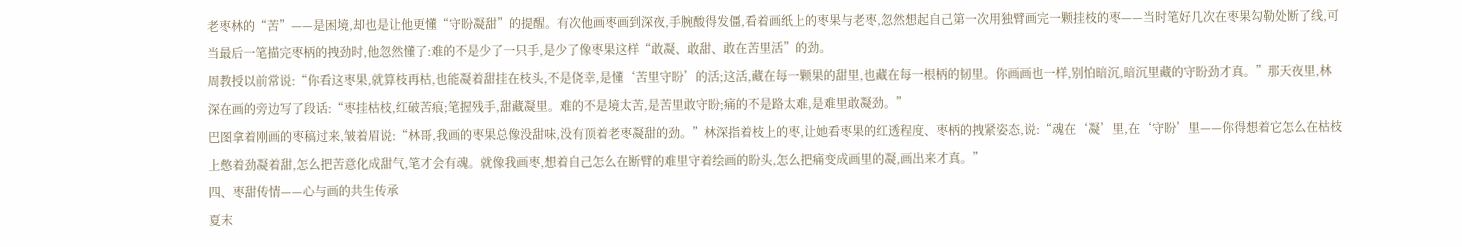老枣林的“苦”——是困境,却也是让他更懂“守盼凝甜”的提醒。有次他画枣画到深夜,手腕酸得发僵,看着画纸上的枣果与老枣,忽然想起自己第一次用独臂画完一颗挂枝的枣——当时笔好几次在枣果勾勒处断了线,可当最后一笔描完枣柄的拽劲时,他忽然懂了:难的不是少了一只手,是少了像枣果这样“敢凝、敢甜、敢在苦里活”的劲。
周教授以前常说:“你看这枣果,就算枝再枯,也能凝着甜挂在枝头,不是侥幸,是懂‘苦里守盼’的活;这活,藏在每一颗果的甜里,也藏在每一根柄的韧里。你画画也一样,别怕暗沉,暗沉里藏的守盼劲才真。”那天夜里,林深在画的旁边写了段话:“枣挂枯枝,红破苦痕;笔握残手,甜藏凝里。难的不是境太苦,是苦里敢守盼;痛的不是路太难,是难里敢凝劲。”
巴图拿着刚画的枣稿过来,皱着眉说:“林哥,我画的枣果总像没甜味,没有顶着老枣凝甜的劲。”林深指着枝上的枣,让她看枣果的红透程度、枣柄的拽紧姿态,说:“魂在‘凝’里,在‘守盼’里——你得想着它怎么在枯枝上憋着劲凝着甜,怎么把苦意化成甜气,笔才会有魂。就像我画枣,想着自己怎么在断臂的难里守着绘画的盼头,怎么把痛变成画里的凝,画出来才真。”
四、枣甜传情——心与画的共生传承
夏末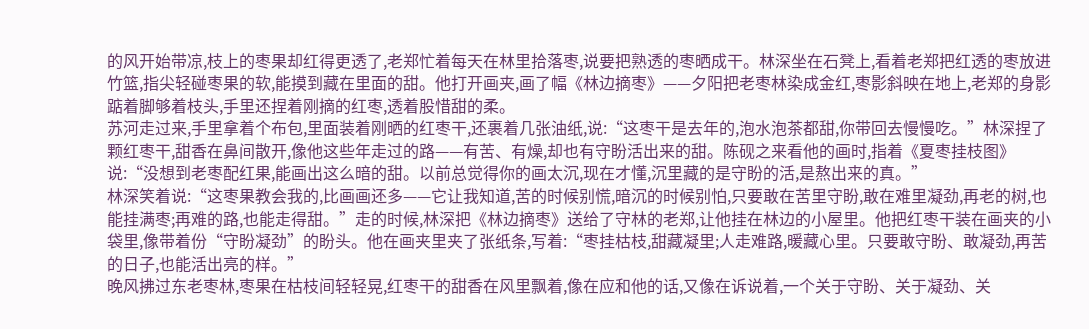的风开始带凉,枝上的枣果却红得更透了,老郑忙着每天在林里拾落枣,说要把熟透的枣晒成干。林深坐在石凳上,看着老郑把红透的枣放进竹篮,指尖轻碰枣果的软,能摸到藏在里面的甜。他打开画夹,画了幅《林边摘枣》——夕阳把老枣林染成金红,枣影斜映在地上,老郑的身影踮着脚够着枝头,手里还捏着刚摘的红枣,透着股惜甜的柔。
苏河走过来,手里拿着个布包,里面装着刚晒的红枣干,还裹着几张油纸,说:“这枣干是去年的,泡水泡茶都甜,你带回去慢慢吃。”林深捏了颗红枣干,甜香在鼻间散开,像他这些年走过的路——有苦、有燥,却也有守盼活出来的甜。陈砚之来看他的画时,指着《夏枣挂枝图》说:“没想到老枣配红果,能画出这么暗的甜。以前总觉得你的画太沉,现在才懂,沉里藏的是守盼的活,是熬出来的真。”
林深笑着说:“这枣果教会我的,比画画还多——它让我知道,苦的时候别慌,暗沉的时候别怕,只要敢在苦里守盼,敢在难里凝劲,再老的树,也能挂满枣;再难的路,也能走得甜。”走的时候,林深把《林边摘枣》送给了守林的老郑,让他挂在林边的小屋里。他把红枣干装在画夹的小袋里,像带着份“守盼凝劲”的盼头。他在画夹里夹了张纸条,写着:“枣挂枯枝,甜藏凝里;人走难路,暖藏心里。只要敢守盼、敢凝劲,再苦的日子,也能活出亮的样。”
晚风拂过东老枣林,枣果在枯枝间轻轻晃,红枣干的甜香在风里飘着,像在应和他的话,又像在诉说着,一个关于守盼、关于凝劲、关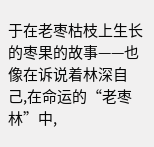于在老枣枯枝上生长的枣果的故事——也像在诉说着林深自己,在命运的“老枣林”中,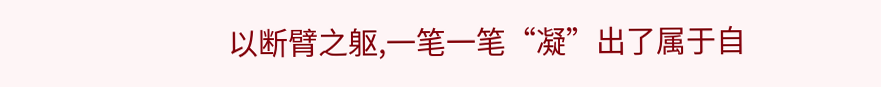以断臂之躯,一笔一笔“凝”出了属于自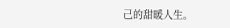己的甜暖人生。